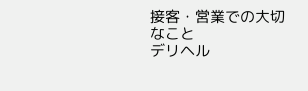接客・営業での大切なこと
デリヘル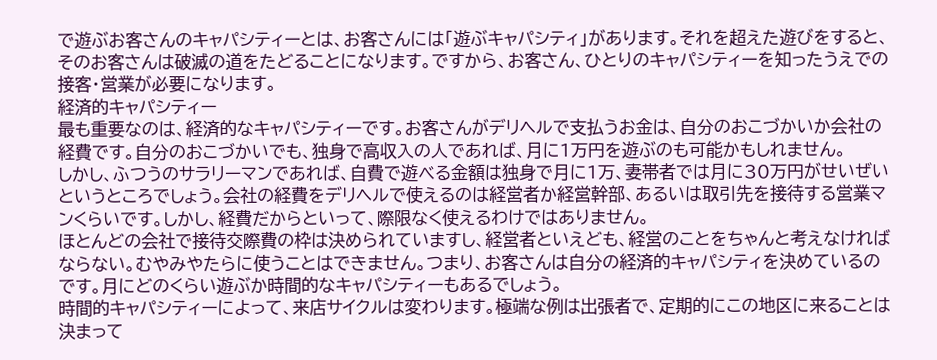で遊ぶお客さんのキャパシティーとは、お客さんには「遊ぶキャパシティ」があります。それを超えた遊びをすると、そのお客さんは破滅の道をたどることになります。ですから、お客さん、ひとりのキャパシティーを知ったうえでの接客・営業が必要になります。
経済的キャパシティー
最も重要なのは、経済的なキャパシティーです。お客さんがデリヘルで支払うお金は、自分のおこづかいか会社の経費です。自分のおこづかいでも、独身で高収入の人であれば、月に1万円を遊ぶのも可能かもしれません。
しかし、ふつうのサラリーマンであれば、自費で遊べる金額は独身で月に1万、妻帯者では月に30万円がせいぜいというところでしょう。会社の経費をデリヘルで使えるのは経営者か経営幹部、あるいは取引先を接待する営業マンくらいです。しかし、経費だからといって、際限なく使えるわけではありません。
ほとんどの会社で接待交際費の枠は決められていますし、経営者といえども、経営のことをちゃんと考えなければならない。むやみやたらに使うことはできません。つまり、お客さんは自分の経済的キャパシティを決めているのです。月にどのくらい遊ぶか時間的なキャパシティーもあるでしょう。
時間的キャパシティーによって、来店サイクルは変わります。極端な例は出張者で、定期的にこの地区に来ることは決まって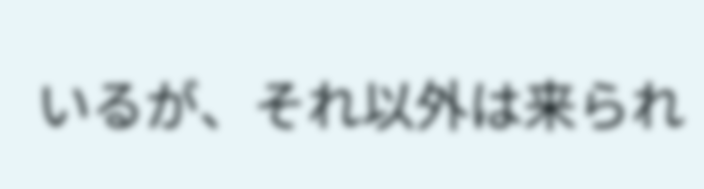いるが、それ以外は来られ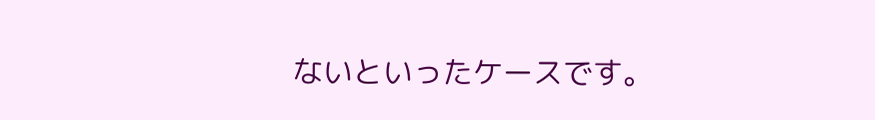ないといったケースです。